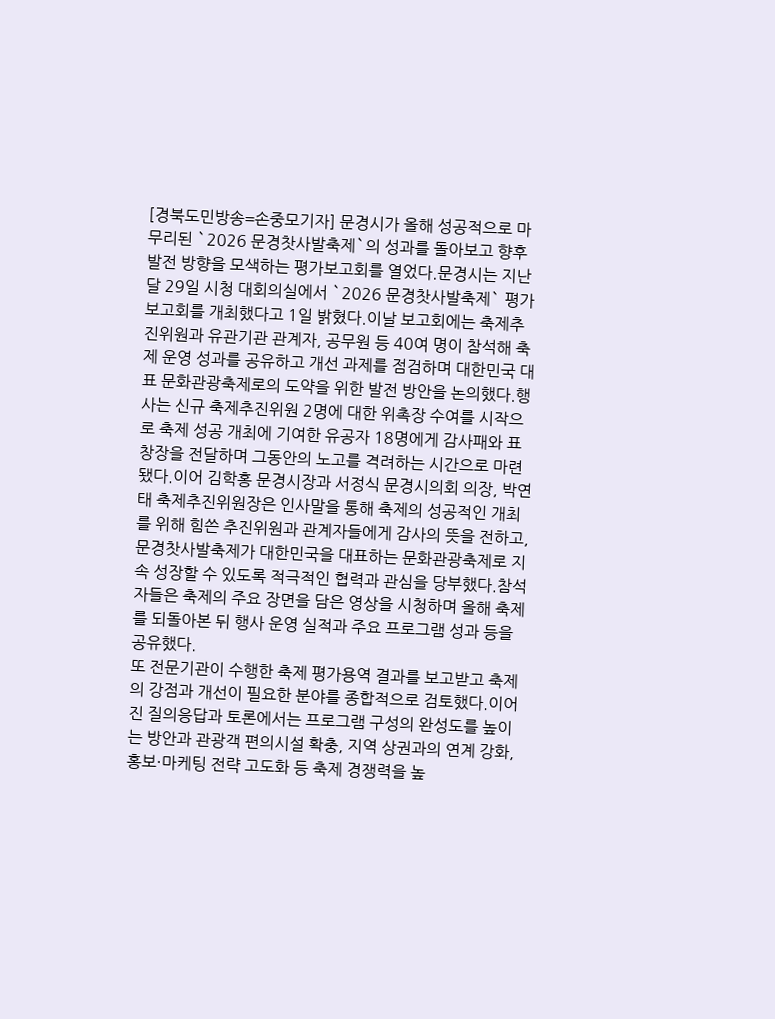[경북도민방송=손중모기자] 문경시가 올해 성공적으로 마무리된 `2026 문경찻사발축제`의 성과를 돌아보고 향후 발전 방향을 모색하는 평가보고회를 열었다.문경시는 지난달 29일 시청 대회의실에서 `2026 문경찻사발축제` 평가보고회를 개최했다고 1일 밝혔다.이날 보고회에는 축제추진위원과 유관기관 관계자, 공무원 등 40여 명이 참석해 축제 운영 성과를 공유하고 개선 과제를 점검하며 대한민국 대표 문화관광축제로의 도약을 위한 발전 방안을 논의했다.행사는 신규 축제추진위원 2명에 대한 위촉장 수여를 시작으로 축제 성공 개최에 기여한 유공자 18명에게 감사패와 표창장을 전달하며 그동안의 노고를 격려하는 시간으로 마련됐다.이어 김학홍 문경시장과 서정식 문경시의회 의장, 박연태 축제추진위원장은 인사말을 통해 축제의 성공적인 개최를 위해 힘쓴 추진위원과 관계자들에게 감사의 뜻을 전하고, 문경찻사발축제가 대한민국을 대표하는 문화관광축제로 지속 성장할 수 있도록 적극적인 협력과 관심을 당부했다.참석자들은 축제의 주요 장면을 담은 영상을 시청하며 올해 축제를 되돌아본 뒤 행사 운영 실적과 주요 프로그램 성과 등을 공유했다.
또 전문기관이 수행한 축제 평가용역 결과를 보고받고 축제의 강점과 개선이 필요한 분야를 종합적으로 검토했다.이어진 질의응답과 토론에서는 프로그램 구성의 완성도를 높이는 방안과 관광객 편의시설 확충, 지역 상권과의 연계 강화, 홍보·마케팅 전략 고도화 등 축제 경쟁력을 높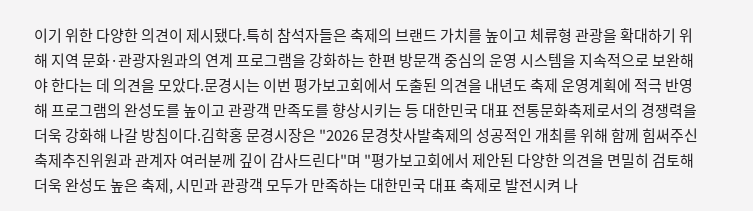이기 위한 다양한 의견이 제시됐다.특히 참석자들은 축제의 브랜드 가치를 높이고 체류형 관광을 확대하기 위해 지역 문화·관광자원과의 연계 프로그램을 강화하는 한편 방문객 중심의 운영 시스템을 지속적으로 보완해야 한다는 데 의견을 모았다.문경시는 이번 평가보고회에서 도출된 의견을 내년도 축제 운영계획에 적극 반영해 프로그램의 완성도를 높이고 관광객 만족도를 향상시키는 등 대한민국 대표 전통문화축제로서의 경쟁력을 더욱 강화해 나갈 방침이다.김학홍 문경시장은 "2026 문경찻사발축제의 성공적인 개최를 위해 함께 힘써주신 축제추진위원과 관계자 여러분께 깊이 감사드린다"며 "평가보고회에서 제안된 다양한 의견을 면밀히 검토해 더욱 완성도 높은 축제, 시민과 관광객 모두가 만족하는 대한민국 대표 축제로 발전시켜 나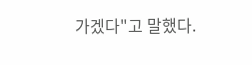가겠다"고 말했다.